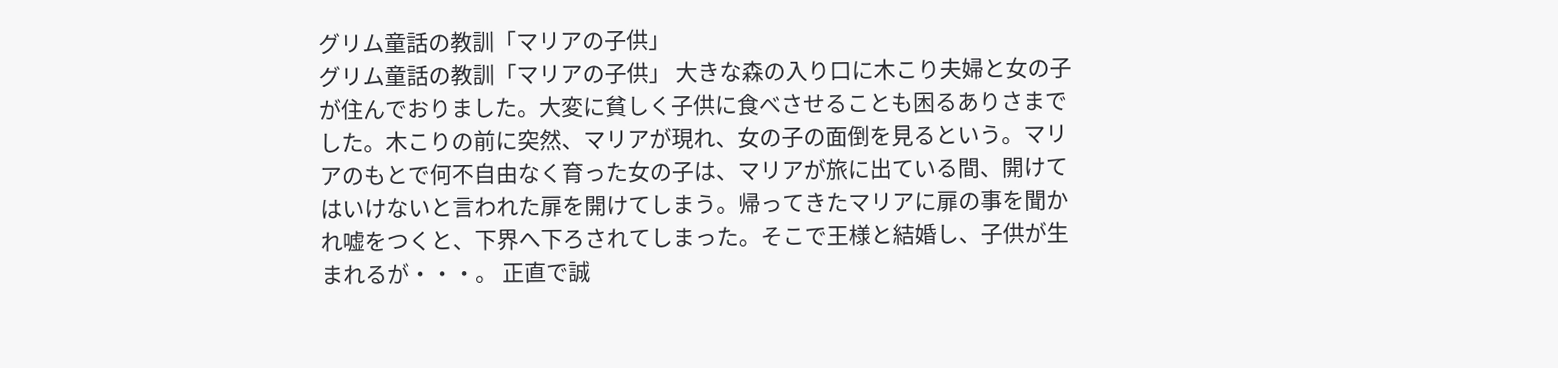グリム童話の教訓「マリアの子供」
グリム童話の教訓「マリアの子供」 大きな森の入り口に木こり夫婦と女の子が住んでおりました。大変に貧しく子供に食べさせることも困るありさまでした。木こりの前に突然、マリアが現れ、女の子の面倒を見るという。マリアのもとで何不自由なく育った女の子は、マリアが旅に出ている間、開けてはいけないと言われた扉を開けてしまう。帰ってきたマリアに扉の事を聞かれ嘘をつくと、下界へ下ろされてしまった。そこで王様と結婚し、子供が生まれるが・・・。 正直で誠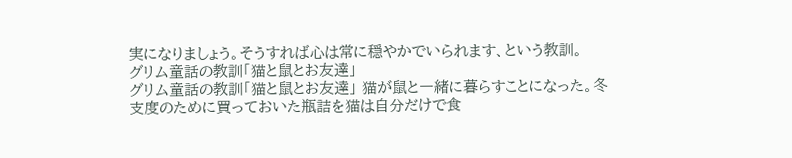実になりましょう。そうすれば心は常に穏やかでいられます、という教訓。
グリム童話の教訓「猫と鼠とお友達」
グリム童話の教訓「猫と鼠とお友達」 猫が鼠と一緒に暮らすことになった。冬支度のために買っておいた瓶詰を猫は自分だけで食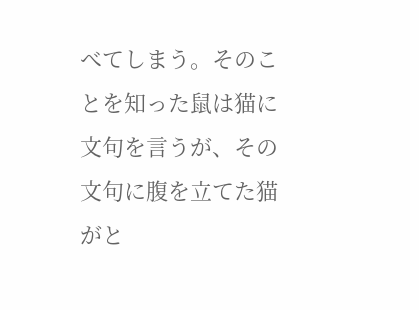べてしまう。そのことを知った鼠は猫に文句を言うが、その文句に腹を立てた猫がと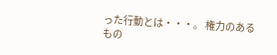った行動とは・・・。 権力のあるもの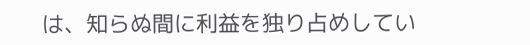は、知らぬ間に利益を独り占めしてい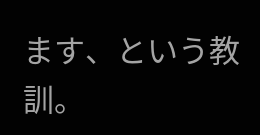ます、という教訓。